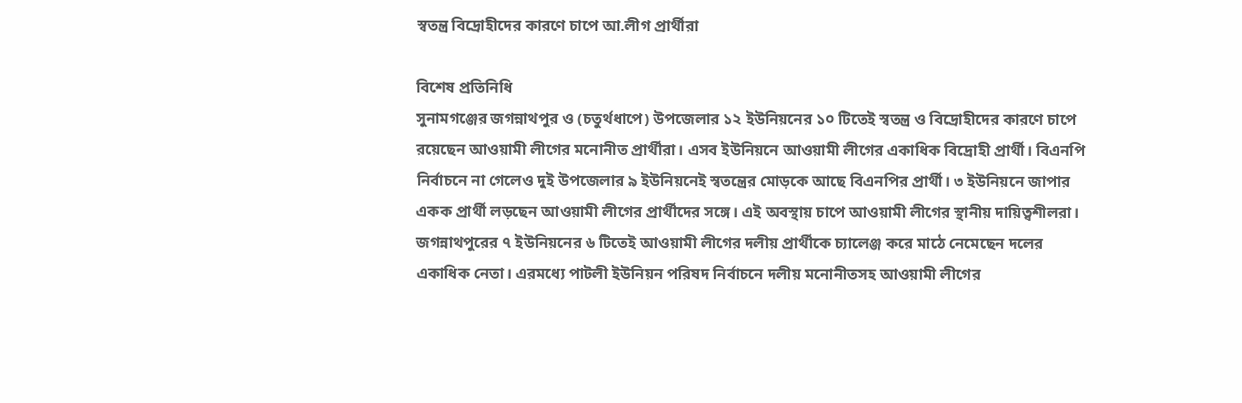স্বতন্ত্র বিদ্রোহীদের কারণে চাপে আ.লীগ প্রার্থীরা

বিশেষ প্রতিনিধি
সুনামগঞ্জের জগন্নাথপুর ও (চতুর্থধাপে) উপজেলার ১২ ইউনিয়নের ১০ টিতেই স্বতন্ত্র ও বিদ্রোহীদের কারণে চাপে রয়েছেন আওয়ামী লীগের মনোনীত প্রার্থীরা। এসব ইউনিয়নে আওয়ামী লীগের একাধিক বিদ্রোহী প্রার্থী। বিএনপি নির্বাচনে না গেলেও দুই উপজেলার ৯ ইউনিয়নেই স্বতন্ত্রের মোড়কে আছে বিএনপির প্রার্থী। ৩ ইউনিয়নে জাপার একক প্রার্থী লড়ছেন আওয়ামী লীগের প্রার্থীদের সঙ্গে। এই অবস্থায় চাপে আওয়ামী লীগের স্থানীয় দায়িত্বশীলরা।
জগন্নাথপুরের ৭ ইউনিয়নের ৬ টিতেই আওয়ামী লীগের দলীয় প্রার্থীকে চ্যালেঞ্জ করে মাঠে নেমেছেন দলের একাধিক নেতা। এরমধ্যে পাটলী ইউনিয়ন পরিষদ নির্বাচনে দলীয় মনোনীতসহ আওয়ামী লীগের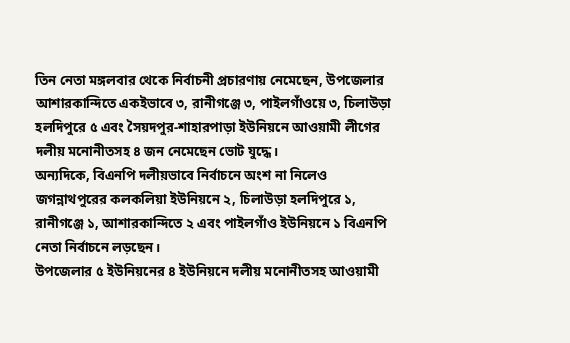তিন নেতা মঙ্গলবার থেকে নির্বাচনী প্রচারণায় নেমেছেন, উপজেলার আশারকান্দিতে একইভাবে ৩, রানীগঞ্জে ৩, পাইলগাঁওয়ে ৩, চিলাউড়া হলদিপুরে ৫ এবং সৈয়দপুর-শাহারপাড়া ইউনিয়নে আওয়ামী লীগের দলীয় মনোনীতসহ ৪ জন নেমেছেন ভোট যুদ্ধে।
অন্যদিকে, বিএনপি দলীয়ভাবে নির্বাচনে অংশ না নিলেও জগন্নাথপুরের কলকলিয়া ইউনিয়নে ২, চিলাউড়া হলদিপুরে ১, রানীগঞ্জে ১, আশারকান্দিতে ২ এবং পাইলগাঁও ইউনিয়নে ১ বিএনপি নেতা নির্বাচনে লড়ছেন।
উপজেলার ৫ ইউনিয়নের ৪ ইউনিয়নে দলীয় মনোনীতসহ আওয়ামী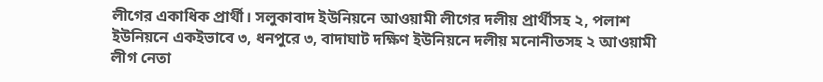লীগের একাধিক প্রার্থী। সলুকাবাদ ইউনিয়নে আওয়ামী লীগের দলীয় প্রার্থীসহ ২, পলাশ ইউনিয়নে একইভাবে ৩, ধনপুরে ৩, বাদাঘাট দক্ষিণ ইউনিয়নে দলীয় মনোনীতসহ ২ আওয়ামী লীগ নেতা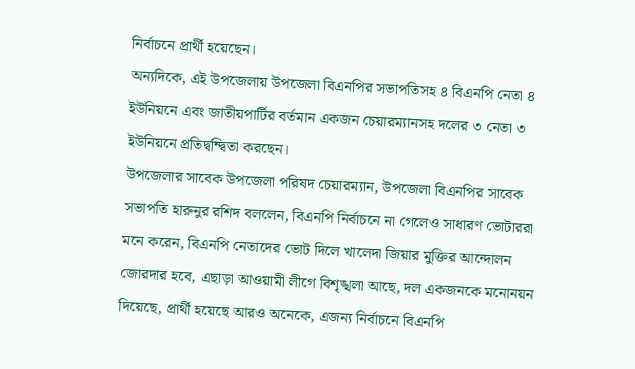নির্বাচনে প্রার্থী হয়েছেন।
অন্যদিকে, এই উপজেলায় উপজেলা বিএনপির সভাপতিসহ ৪ বিএনপি নেতা ৪ ইউনিয়নে এবং জাতীয়পার্টির বর্তমান একজন চেয়ারম্যানসহ দলের ৩ নেতা ৩ ইউনিয়নে প্রতিদ্বন্দ্বিতা করছেন।
উপজেলার সাবেক উপজেলা পরিষদ চেয়ারম্যান, উপজেলা বিএনপির সাবেক সভাপতি হারুনুর রশিদ বললেন, বিএনপি নির্বাচনে না গেলেও সাধারণ ভোটাররা মনে করেন, বিএনপি নেতাদের ভোট দিলে খালেদা জিয়ার মুক্তির আন্দোলন জোরদার হবে, এছাড়া আওয়ামী লীগে বিশৃঙ্খলা আছে, দল একজনকে মনোনয়ন দিয়েছে, প্রার্থী হয়েছে আরও অনেকে, এজন্য নির্বাচনে বিএনপি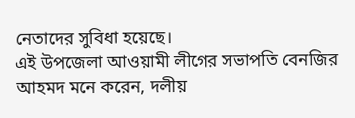নেতাদের সুবিধা হয়েছে।
এই উপজেলা আওয়ামী লীগের সভাপতি বেনজির আহমদ মনে করেন, দলীয়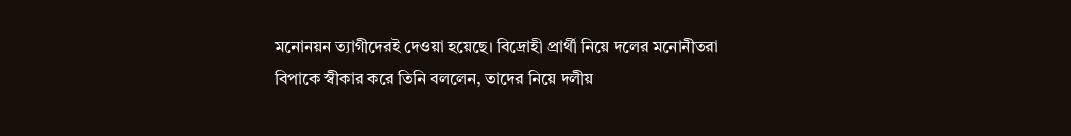মনোনয়ন ত্যাগীদেরই দেওয়া হয়েছে। বিদ্রোহী প্রার্থী নিয়ে দলের মনোনীতরা বিপাকে স্বীকার করে তিনি বললেন, তাদের নিয়ে দলীয়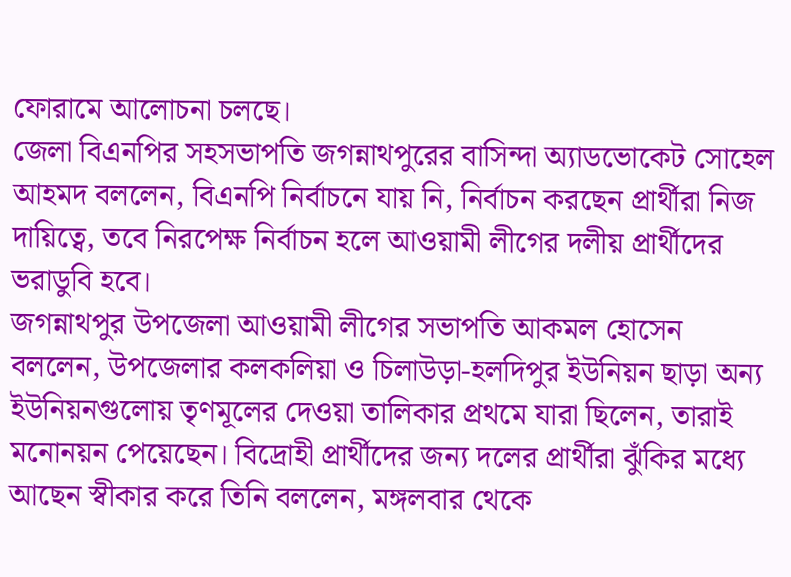ফোরামে আলোচনা চলছে।
জেলা বিএনপির সহসভাপতি জগন্নাথপুরের বাসিন্দা অ্যাডভোকেট সোহেল আহমদ বললেন, বিএনপি নির্বাচনে যায় নি, নির্বাচন করছেন প্রার্থীরা নিজ দায়িত্বে, তবে নিরপেক্ষ নির্বাচন হলে আওয়ামী লীগের দলীয় প্রার্থীদের ভরাডুবি হবে।
জগন্নাথপুর উপজেলা আওয়ামী লীগের সভাপতি আকমল হোসেন বললেন, উপজেলার কলকলিয়া ও চিলাউড়া-হলদিপুর ইউনিয়ন ছাড়া অন্য ইউনিয়নগুলোয় তৃণমূলের দেওয়া তালিকার প্রথমে যারা ছিলেন, তারাই মনোনয়ন পেয়েছেন। বিদ্রোহী প্রার্থীদের জন্য দলের প্রার্থীরা ঝুঁকির মধ্যে আছেন স্বীকার করে তিনি বললেন, মঙ্গলবার থেকে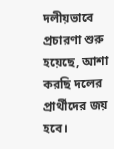দলীয়ভাবে প্রচারণা শুরু হয়েছে, আশা করছি দলের প্রার্থীদের জয় হবে।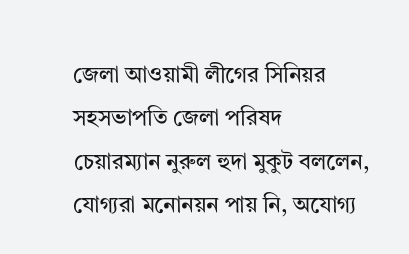জেলা আওয়ামী লীগের সিনিয়র সহসভাপতি জেলা পরিষদ চেয়ারম্যান নুরুল হুদা মুকুট বললেন, যোগ্যরা মনোনয়ন পায় নি, অযোগ্য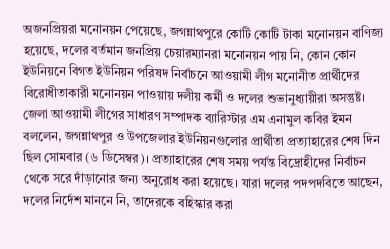অজনপ্রিয়রা মনোনয়ন পেয়েছে, জগন্নাথপুরে কোটি কোটি টাকা মনোনয়ন বাণিজ্য হয়েছে, দলের বর্তমান জনপ্রিয় চেয়ারম্যানরা মনোনয়ন পায় নি, কোন কোন ইউনিয়নে বিগত ইউনিয়ন পরিষদ নির্বাচনে আওয়ামী লীগ মনোনীত প্রার্থীদের বিরোধীতাকারী মনোনয়ন পাওয়ায় দলীয় কর্মী ও দলের শুভানুধ্যায়ীরা অসন্তুষ্ট।
জেলা আওয়ামী লীগের সাধারণ সম্পাদক ব্যারিস্টার এম এনামুল কবির ইমন বললেন, জগন্নাথপুর ও উপজেলার ইউনিয়নগুলোর প্রার্থীতা প্রত্যাহারের শেষ দিন ছিল সোমবার (৬ ডিসেম্বর)। প্রত্যাহারের শেষ সময় পর্যন্ত বিদ্রোহীদের নির্বাচন থেকে সরে দাঁড়ানোর জন্য অনুরোধ করা হয়েছে। যারা দলের পদপদবিতে আছেন, দলের নির্দেশ মাননে নি, তাদেরকে বহিস্কার করা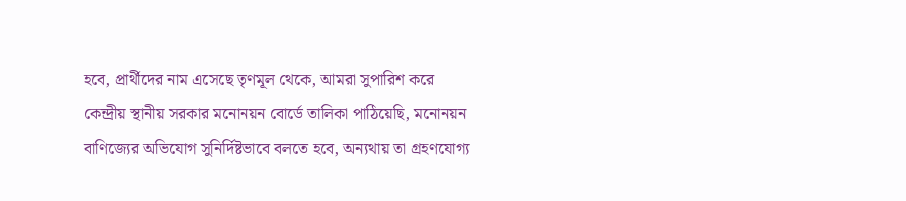হবে, প্রার্থীদের নাম এসেছে তৃণমূল থেকে, আমরা সুপারিশ করে কেন্দ্রীয় স্থানীয় সরকার মনোনয়ন বোর্ডে তালিকা পাঠিয়েছি, মনোনয়ন বাণিজ্যের অভিযোগ সুনির্দিষ্টভাবে বলতে হবে, অন্যথায় তা গ্রহণযোগ্য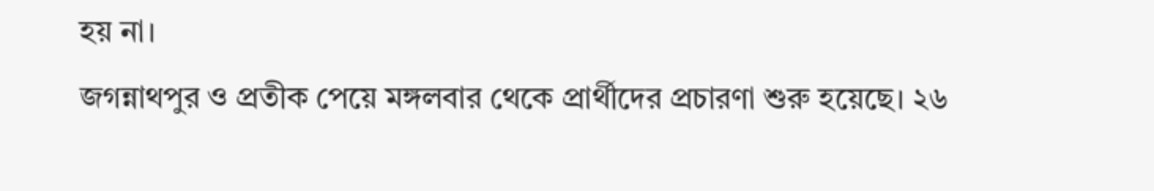হয় না।
জগন্নাথপুর ও প্রতীক পেয়ে মঙ্গলবার থেকে প্রার্থীদের প্রচারণা শুরু হয়েছে। ২৬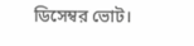ডিসেম্বর ভোট।